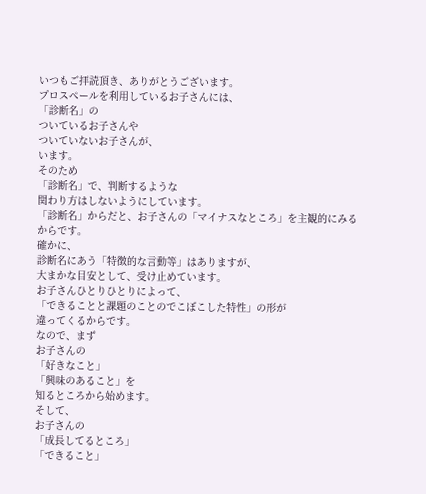いつもご拝読頂き、ありがとうございます。
プロスペールを利用しているお子さんには、
「診断名」の
ついているお子さんや
ついていないお子さんが、
います。
そのため
「診断名」で、判断するような
関わり方はしないようにしています。
「診断名」からだと、お子さんの「マイナスなところ」を主観的にみるからです。
確かに、
診断名にあう「特徴的な言動等」はありますが、
大まかな目安として、受け止めています。
お子さんひとりひとりによって、
「できることと課題のことのでこぼこした特性」の形が
違ってくるからです。
なので、まず
お子さんの
「好きなこと」
「興味のあること」を
知るところから始めます。
そして、
お子さんの
「成長してるところ」
「できること」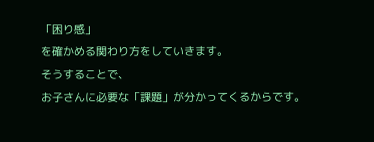「困り感」
を確かめる関わり方をしていきます。
そうすることで、
お子さんに必要な「課題」が分かってくるからです。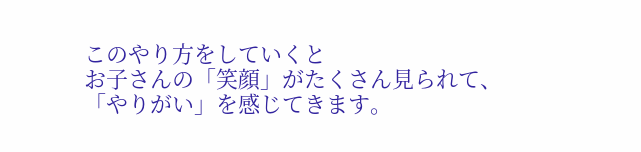このやり方をしていくと
お子さんの「笑顔」がたくさん見られて、
「やりがい」を感じてきます。